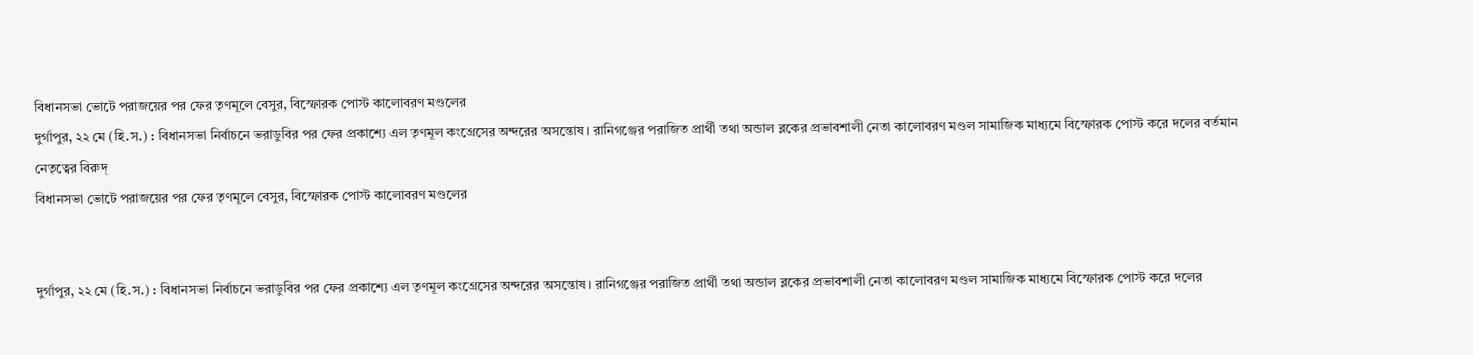বিধানসভা ভোটে পরাজয়ের পর ফের তৃণমূলে বেসুর, বিস্ফোরক পোস্ট কালোবরণ মণ্ডলের
দুর্গাপুর, ২২ মে (হি.স.) : বিধানসভা নির্বাচনে ভরাডুবির পর ফের প্রকাশ্যে এল তৃণমূল কংগ্রেসের অন্দরের অসন্তোষ। রানিগঞ্জের পরাজিত প্রার্থী তথা অন্ডাল ব্লকের প্রভাবশালী নেতা কালোবরণ মণ্ডল সামাজিক মাধ্যমে বিস্ফোরক পোস্ট করে দলের বর্তমান নেতৃত্বের বিরুদ্
বিধানসভা ভোটে পরাজয়ের পর ফের তৃণমূলে বেসুর, বিস্ফোরক পোস্ট কালোবরণ মণ্ডলের


দুর্গাপুর, ২২ মে (হি.স.) : বিধানসভা নির্বাচনে ভরাডুবির পর ফের প্রকাশ্যে এল তৃণমূল কংগ্রেসের অন্দরের অসন্তোষ। রানিগঞ্জের পরাজিত প্রার্থী তথা অন্ডাল ব্লকের প্রভাবশালী নেতা কালোবরণ মণ্ডল সামাজিক মাধ্যমে বিস্ফোরক পোস্ট করে দলের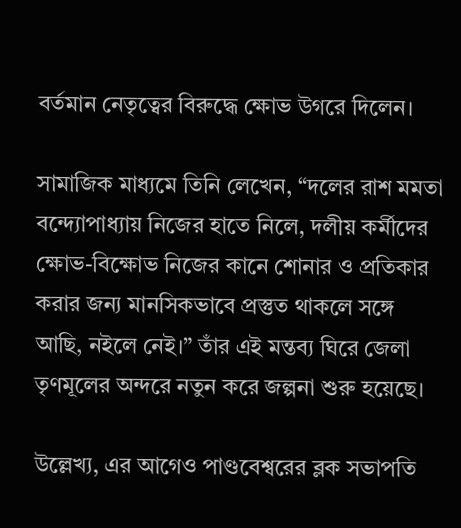বর্তমান নেতৃত্বের বিরুদ্ধে ক্ষোভ উগরে দিলেন।

সামাজিক মাধ্যমে তিনি লেখেন, “দলের রাশ মমতা বন্দ্যোপাধ্যায় নিজের হাতে নিলে, দলীয় কর্মীদের ক্ষোভ-বিক্ষোভ নিজের কানে শোনার ও প্রতিকার করার জন্য মানসিকভাবে প্রস্তুত থাকলে সঙ্গে আছি, নইলে নেই।” তাঁর এই মন্তব্য ঘিরে জেলা তৃণমূলের অন্দরে নতুন করে জল্পনা শুরু হয়েছে।

উল্লেখ্য, এর আগেও পাণ্ডবেশ্বরের ব্লক সভাপতি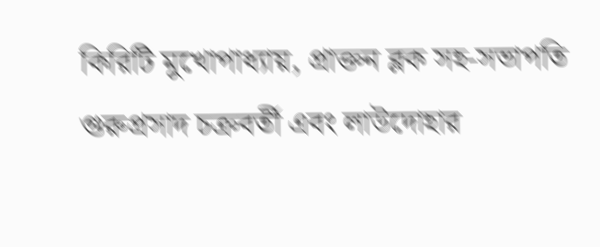কিরিটি মুখোপাধ্যায়, প্রাক্তন ব্লক সহ-সভাপতি গুরুপ্রসাদ চক্রবর্তী এবং লাউদোহার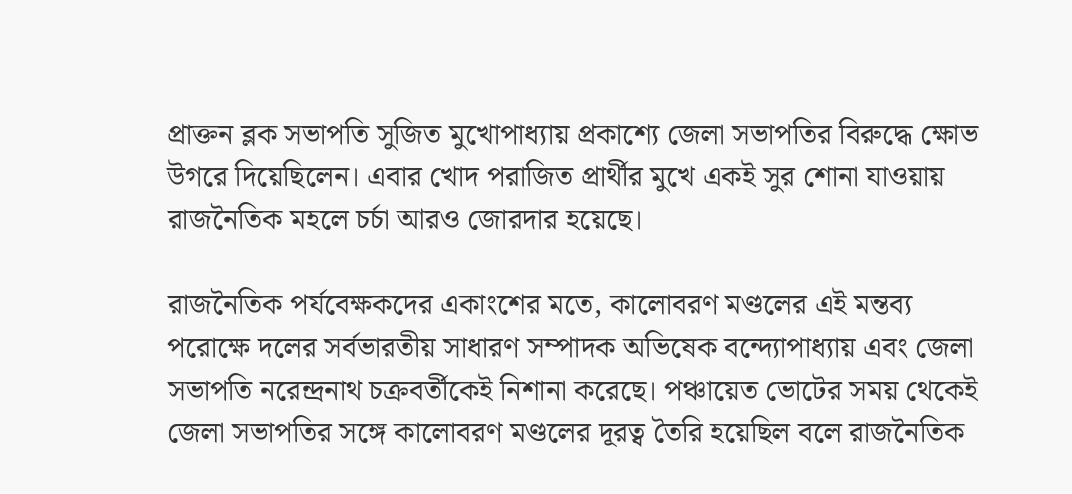প্রাক্তন ব্লক সভাপতি সুজিত মুখোপাধ্যায় প্রকাশ্যে জেলা সভাপতির বিরুদ্ধে ক্ষোভ উগরে দিয়েছিলেন। এবার খোদ পরাজিত প্রার্থীর মুখে একই সুর শোনা যাওয়ায় রাজনৈতিক মহলে চর্চা আরও জোরদার হয়েছে।

রাজনৈতিক পর্যবেক্ষকদের একাংশের মতে, কালোবরণ মণ্ডলের এই মন্তব্য পরোক্ষে দলের সর্বভারতীয় সাধারণ সম্পাদক অভিষেক বন্দ্যোপাধ্যায় এবং জেলা সভাপতি নরেন্দ্রনাথ চক্রবর্তীকেই নিশানা করেছে। পঞ্চায়েত ভোটের সময় থেকেই জেলা সভাপতির সঙ্গে কালোবরণ মণ্ডলের দূরত্ব তৈরি হয়েছিল বলে রাজনৈতিক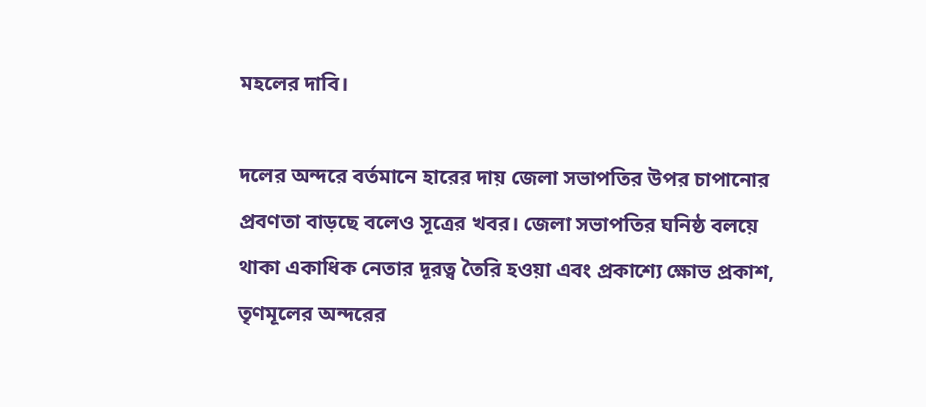মহলের দাবি।

দলের অন্দরে বর্তমানে হারের দায় জেলা সভাপতির উপর চাপানোর প্রবণতা বাড়ছে বলেও সূত্রের খবর। জেলা সভাপতির ঘনিষ্ঠ বলয়ে থাকা একাধিক নেতার দূরত্ব তৈরি হওয়া এবং প্রকাশ্যে ক্ষোভ প্রকাশ, তৃণমূলের অন্দরের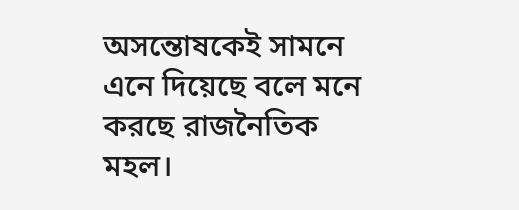অসন্তোষকেই সামনে এনে দিয়েছে বলে মনে করছে রাজনৈতিক মহল।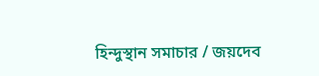হিন্দুস্থান সমাচার / জয়দেব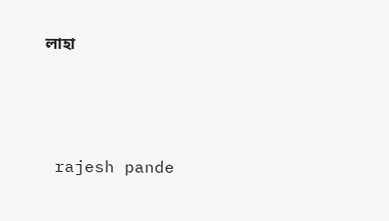লাহা






 rajesh pande